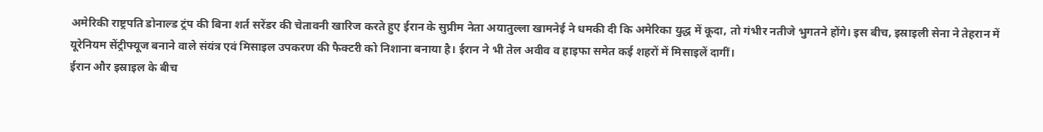अमेरिकी राष्ट्रपति डोनाल्ड ट्रंप की बिना शर्त सरेंडर की चेतावनी खारिज करते हुए ईरान के सुप्रीम नेता अयातुल्ला खामनेई ने धमकी दी कि अमेरिका युद्ध में कूदा, तो गंभीर नतीजे भुगतने होंगे। इस बीच, इस्राइली सेना ने तेहरान में यूरेनियम सेंट्रीफ्यूज बनाने वाले संयंत्र एवं मिसाइल उपकरण की फैक्टरी को निशाना बनाया है। ईरान ने भी तेल अवीव व हाइफा समेत कई शहरों में मिसाइलें दागीं।
ईरान और इस्राइल के बीच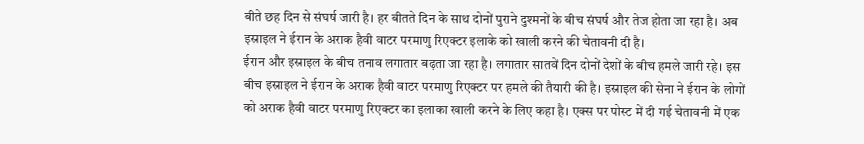बीते छह दिन से संघर्ष जारी है। हर बीतते दिन के साथ दोनों पुराने दुश्मनों के बीच संघर्ष और तेज होता जा रहा है। अब इस्राइल ने ईरान के अराक हैवी वाटर परमाणु रिएक्टर इलाके को खाली करने की चेतावनी दी है।
ईरान और इस्राइल के बीच तनाव लगातार बढ़ता जा रहा है। लगातार सातवें दिन दोनों देशों के बीच हमले जारी रहे। इस बीच इस्राइल ने ईरान के अराक हैवी वाटर परमाणु रिएक्टर पर हमले की तैयारी की है। इस्राइल की सेना ने ईरान के लोगों को अराक हैवी वाटर परमाणु रिएक्टर का इलाका खाली करने के लिए कहा है। एक्स पर पोस्ट में दी गई चेतावनी में एक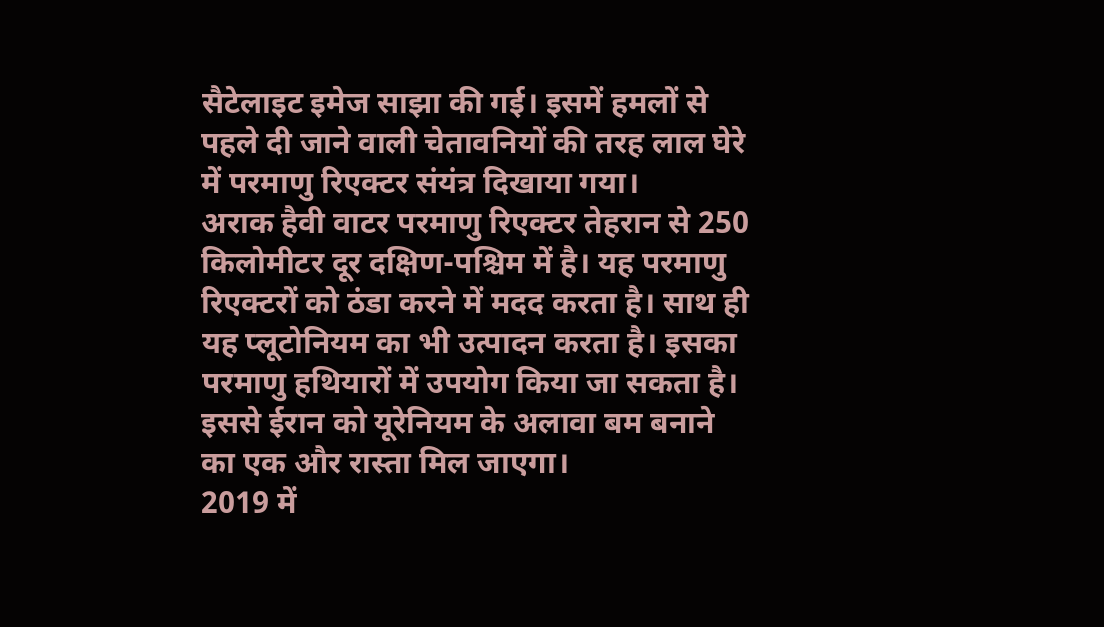सैटेलाइट इमेज साझा की गई। इसमें हमलों से पहले दी जाने वाली चेतावनियों की तरह लाल घेरे में परमाणु रिएक्टर संयंत्र दिखाया गया।
अराक हैवी वाटर परमाणु रिएक्टर तेहरान से 250 किलोमीटर दूर दक्षिण-पश्चिम में है। यह परमाणु रिएक्टरों को ठंडा करने में मदद करता है। साथ ही यह प्लूटोनियम का भी उत्पादन करता है। इसका परमाणु हथियारों में उपयोग किया जा सकता है। इससे ईरान को यूरेनियम के अलावा बम बनाने का एक और रास्ता मिल जाएगा।
2019 में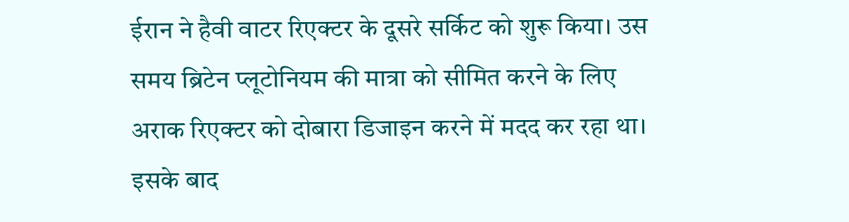ईरान ने हैवी वाटर रिएक्टर के दूसरे सर्किट को शुरू किया। उस समय ब्रिटेन प्लूटोनियम की मात्रा को सीमित करने के लिए अराक रिएक्टर को दोबारा डिजाइन करने में मदद कर रहा था। इसके बाद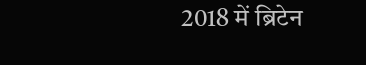2018 में ब्रिटेन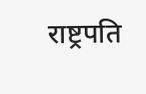राष्ट्रपति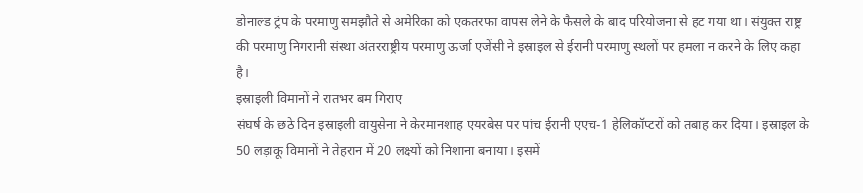डोनाल्ड ट्रंप के परमाणु समझौते से अमेरिका को एकतरफा वापस लेने के फैसले के बाद परियोजना से हट गया था। संयुक्त राष्ट्र की परमाणु निगरानी संस्था अंतरराष्ट्रीय परमाणु ऊर्जा एजेंसी ने इस्राइल से ईरानी परमाणु स्थलों पर हमला न करने के लिए कहा है।
इस्राइली विमानों ने रातभर बम गिराए
संघर्ष के छठे दिन इस्राइली वायुसेना ने केरमानशाह एयरबेस पर पांच ईरानी एएच-1 हेलिकॉप्टरों को तबाह कर दिया। इस्राइल के 50 लड़ाकू विमानों ने तेहरान में 20 लक्ष्यों को निशाना बनाया। इसमें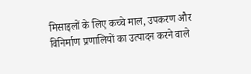मिसाइलों के लिए कच्चे माल, उपकरण और विनिर्माण प्रणालियों का उत्पादन करने वाले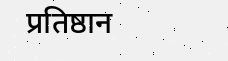प्रतिष्ठान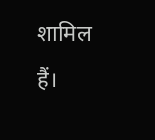शामिल हैं।